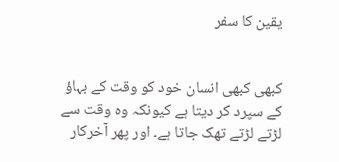یقین کا سفر


کبھی کبھی انسان خود کو وقت کے بہاؤ کے سپرد کر دیتا ہے کیونکہ وہ وقت سے لڑتے لڑتے تھک جاتا ہے۔ اور پھر آخرکار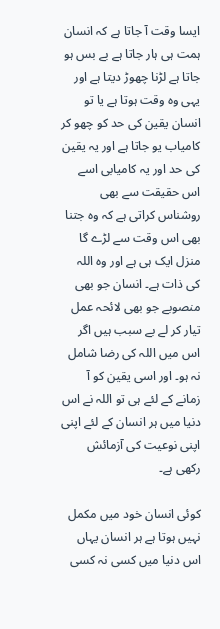ایسا وقت آ جاتا ہے کہ انسان ہمت ہی ہار جاتا ہے بے بس ہو جاتا ہے لڑنا چھوڑ دیتا ہے اور یہی وہ وقت ہوتا ہے یا تو انسان یقین کی حد کو چھو کر کامیاب یو جاتا ہے اور یہ یقین کی حد اور یہ کامیابی اسے اس حقیقت سے بھی روشناس کراتی ہے کہ وہ جتنا بھی اس وقت سے لڑے گا منزل ایک ہی ہے اور وہ اللہ کی ذات ہے۔ انسان جو بھی منصوبے جو بھی لائحہ عمل تیار کر لے بے سبب ہیں اگر اس میں اللہ کی رضا شامل نہ ہو۔ اور اسی یقین کو آ زمانے کے لئے ہی تو اللہ نے اس دنیا میں ہر انسان کے لئے اپنی اپنی نوعیت کی آزمائش رکھی ہے۔

کوئی انسان خود میں مکمل نہیں ہوتا ہے ہر انسان یہاں اس دنیا میں کسی نہ کسی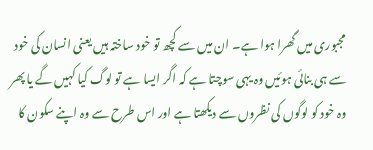مجبوری میں گھرا ہوا ہے۔ ان میں سے کچھ تو خود ساختہ ہیں یعنی انسان کی خود سے ہی بنائی ہوئیں وہ یہی سوچتا ہے کہ اگر ایسا ہے تو لوگ کیا کہیں گے یا پھر وہ خود کو لوگوں کی نظروں سے دیکھتا ہے اور اس طرح سے وہ اپنے سکون کا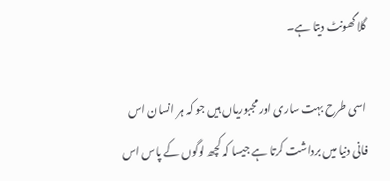گلا گھونٹ دیتا ہے۔

اسی طرح بہت ساری اور مجبوریاں ہیں جو کہ ہر انسان اس فانی دنیا میں برداشت کرتا ہے جیسا کہ کچھ لوگوں کے پاس اس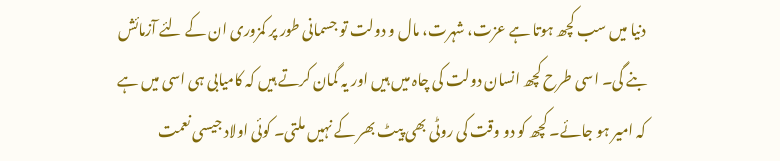دنیا میں سب کچھ ہوتا ہے عزت، شہرت، مال و دولت تو جسمانی طور پر کمزوری ان کے لئے آزمائش بنے گی۔ اسی طرح کچھ انسان دولت کی چاہ میں ہیں اور یہ گمان کرتے ہیں کہ کامیابی ہی اسی میں ہے کہ امیر ہو جائے۔ کچھ کو دو وقت کی روٹی بھی پیٹ بھر کے نہیں ملتی۔ کوئی اولاد جیسی نعمت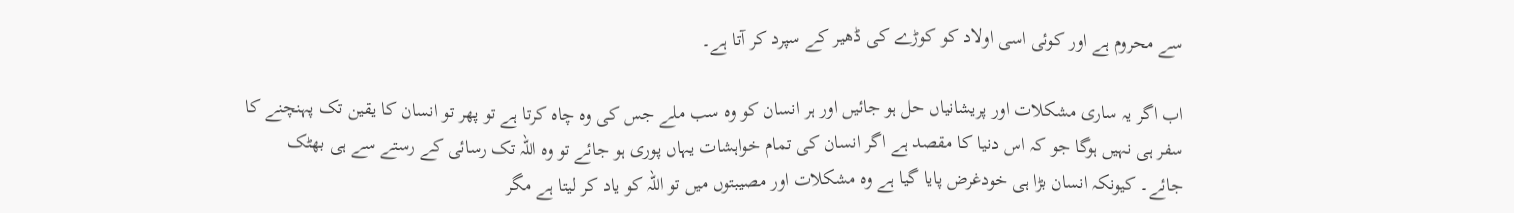سے محروم ہے اور کوئی اسی اولاد کو کوڑے کی ڈھیر کے سپرد کر آتا ہے۔

اب اگر یہ ساری مشکلات اور پریشانیاں حل ہو جائیں اور ہر انسان کو وہ سب ملے جس کی وہ چاہ کرتا ہے تو پھر تو انسان کا یقین تک پہنچنے کا سفر ہی نہیں ہوگا جو کہ اس دنیا کا مقصد ہے اگر انسان کی تمام خواہشات یہاں پوری ہو جائے تو وہ اللہ تک رسائی کے رستے سے ہی بھٹک جائے۔ کیونکہ انسان بڑا ہی خودغرض پایا گیا ہے وہ مشکلات اور مصیبتوں میں تو اللہ کو یاد کر لیتا ہے مگر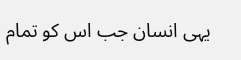یہی انسان جب اس کو تمام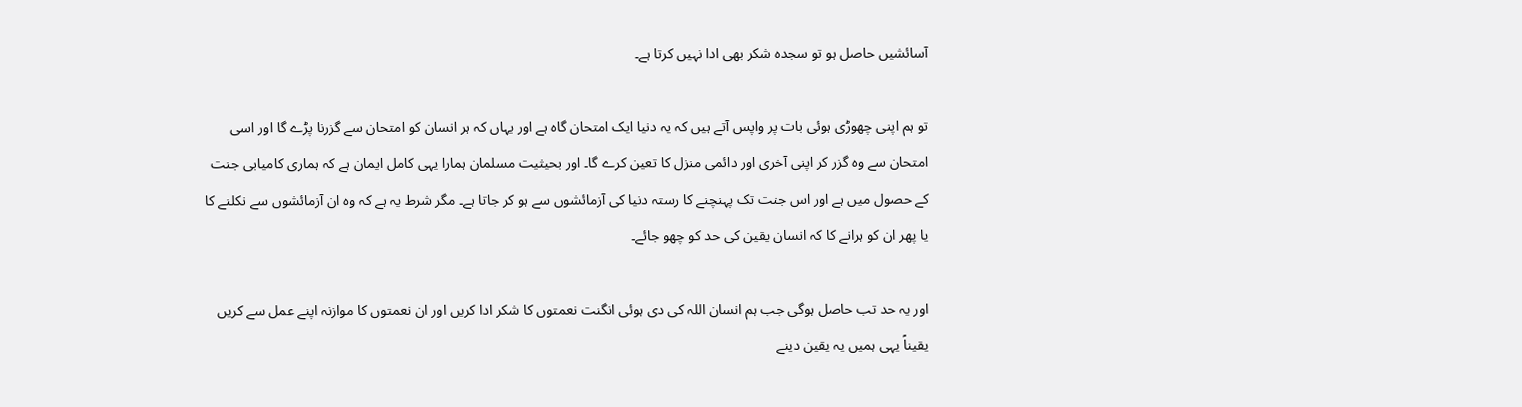آسائشیں حاصل ہو تو سجدہ شکر بھی ادا نہیں کرتا ہے۔

تو ہم اپنی چھوڑی ہوئی بات پر واپس آتے ہیں کہ یہ دنیا ایک امتحان گاہ ہے اور یہاں کہ ہر انسان کو امتحان سے گزرنا پڑے گا اور اسی امتحان سے وہ گزر کر اپنی آخری اور دائمی منزل کا تعین کرے گا۔ اور بحیثیت مسلمان ہمارا یہی کامل ایمان ہے کہ ہماری کامیابی جنت کے حصول میں ہے اور اس جنت تک پہنچنے کا رستہ دنیا کی آزمائشوں سے ہو کر جاتا ہے۔ مگر شرط یہ ہے کہ وہ ان آزمائشوں سے نکلنے کا یا پھر ان کو ہرانے کا کہ انسان یقین کی حد کو چھو جائے۔

اور یہ حد تب حاصل ہوگی جب ہم انسان اللہ کی دی ہوئی انگنت نعمتوں کا شکر ادا کریں اور ان نعمتوں کا موازنہ اپنے عمل سے کریں یقیناً یہی ہمیں یہ یقین دینے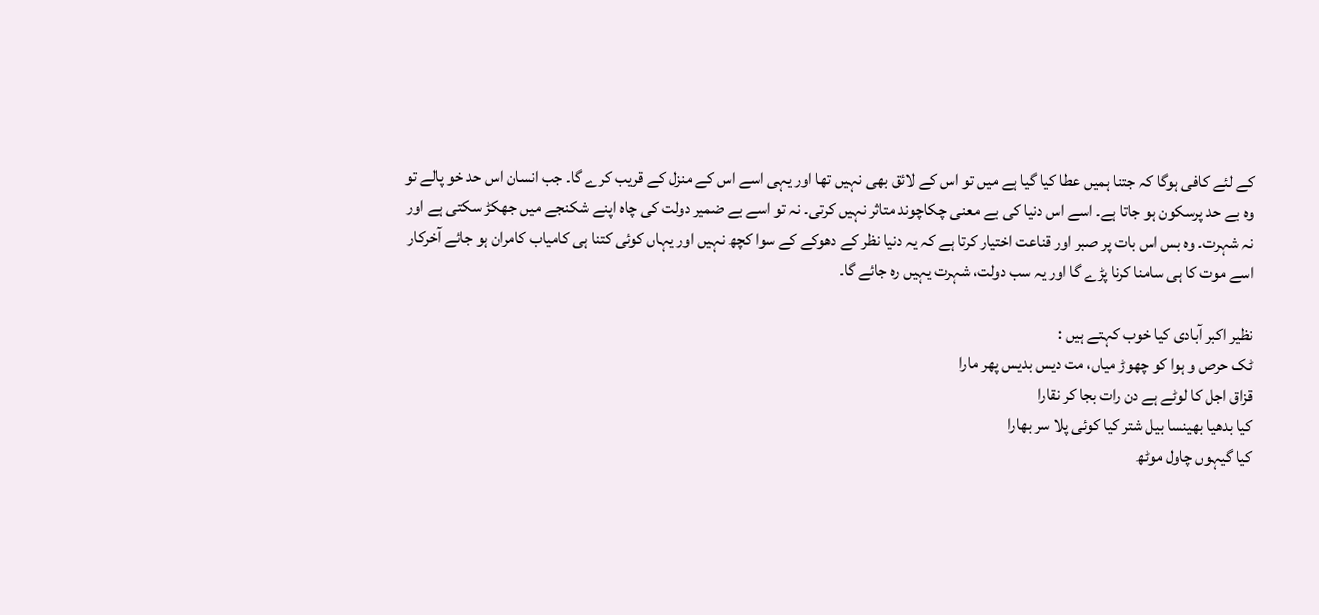کے لئے کافی ہوگا کہ جتنا ہمیں عطا کیا گیا ہے میں تو اس کے لائق بھی نہیں تھا اور یہی اسے اس کے منزل کے قریب کرے گا۔ جب انسان اس حد خو پالے تو وہ بے حد پرسکون ہو جاتا ہے۔ اسے اس دنیا کی بے معنی چکاچوند متاثر نہیں کرتی۔ نہ تو اسے بے ضمیر دولت کی چاہ اپنے شکنجے میں جھکڑ سکتی ہے اور نہ شہرت۔ وہ بس اس بات پر صبر اور قناعت اختیار کرتا ہے کہ یہ دنیا نظر کے دھوکے کے سوا کچھ نہیں اور یہاں کوئی کتنا ہی کامیاب کامران ہو جائے آخرکار اسے موت کا ہی سامنا کرنا پڑے گا اور یہ سب دولت، شہرت یہیں رہ جائے گا۔

نظیر اکبر آبادی کیا خوب کہتے ہیں :
ٹک حرص و ہوا کو چھوڑ میاں، مت دیس بدیس پھر مارا
قزاق اجل کا لوٹے ہے دن رات بجا کر نقارا
کیا بدھیا بھینسا بیل شتر کیا کوئی پلا سر بھارا
کیا گیہوں چاول موٹھ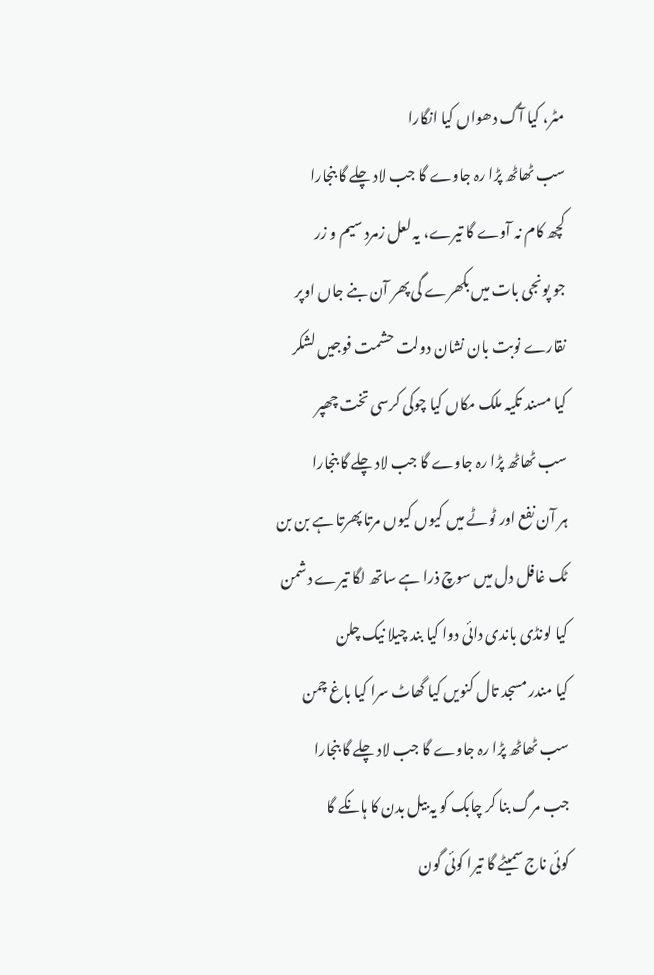مٹر، کیا آگ دھواں کیا انگارا
سب ٹھاٹھ پڑا رہ جاوے گا جب لاد چلے گا بنجارا
کچھ کام نہ آوے گا تیرے، یہ لعل زمرد سیم و زر
جو پونجی بات میں بکھرے گی پھر آن بنے جاں اوپر
نقارے نوبت بان نشان دولت حشمت فوجیں لشکر
کیا مسند تکیہ ملک مکاں کیا چوکی کرسی تخت چھپر
سب ٹھاٹھ پڑا رہ جاوے گا جب لاد چلے گا بنجارا
ہر آن نفع اور ٹوٹے میں کیوں کیوں مرتا پھرتا ہے بن بن
ٹک غافل دل میں سوچ ذرا ہے ساتھ لگا تیرے دشمن
کیا لونڈی باندی دائی دوا کیا بند چیلا نیک چلن
کیا مندر مسجد تال کنویں کیا گھاٹ سرا کیا باغ چمن
سب ٹھاٹھ پڑا رہ جاوے گا جب لاد چلے گا بنجارا
جب مرگ بنا کر چابک کو یہ بیل بدن کا ہانکے گا
کوئی ناج سمیٹے گا تیرا کوئی گون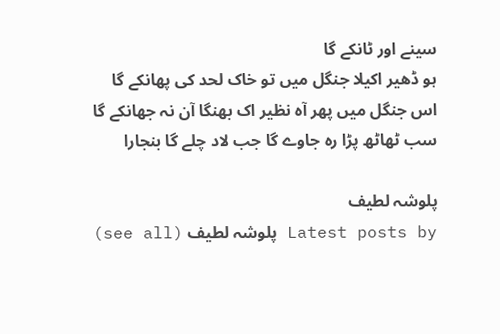سینے اور ٹانکے گا
ہو ڈھیر اکیلا جنگل میں تو خاک لحد کی پھانکے گا
اس جنگل میں پھر آہ نظیر اک بھنگا آن نہ جھانکے گا
سب ٹھاٹھ پڑا رہ جاوے گا جب لاد چلے گا بنجارا

پلوشہ لطیف
Latest posts by پلوشہ لطیف (see all)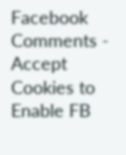Facebook Comments - Accept Cookies to Enable FB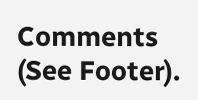Comments (See Footer).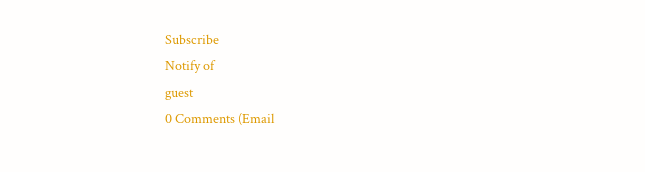Subscribe
Notify of
guest
0 Comments (Email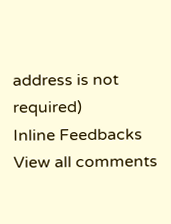address is not required)
Inline Feedbacks
View all comments